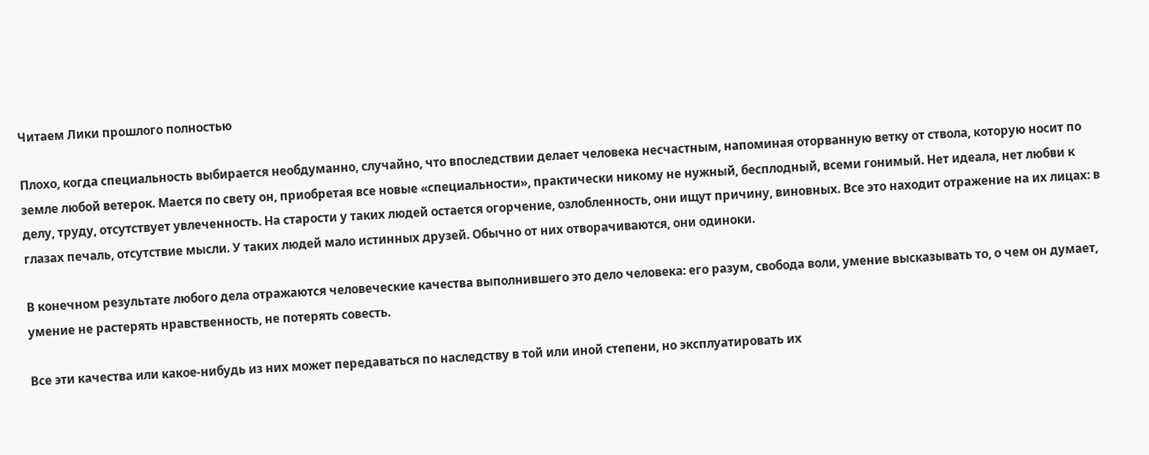Читаем Лики прошлого полностью

Плохо, когда специальность выбирается необдуманно, случайно, что впоследствии делает человека несчастным, напоминая оторванную ветку от ствола, которую носит по земле любой ветерок. Мается по свету он, приобретая все новые «специальности», практически никому не нужный, бесплодный, всеми гонимый. Нет идеала, нет любви к делу, труду, отсутствует увлеченность. На старости у таких людей остается огорчение, озлобленность, они ищут причину, виновных. Все это находит отражение на их лицах: в глазах печаль, отсутствие мысли. У таких людей мало истинных друзей. Обычно от них отворачиваются, они одиноки.

В конечном результате любого дела отражаются человеческие качества выполнившего это дело человека: его разум, свобода воли, умение высказывать то, о чем он думает, умение не растерять нравственность, не потерять совесть.

Все эти качества или какое-нибудь из них может передаваться по наследству в той или иной степени, но эксплуатировать их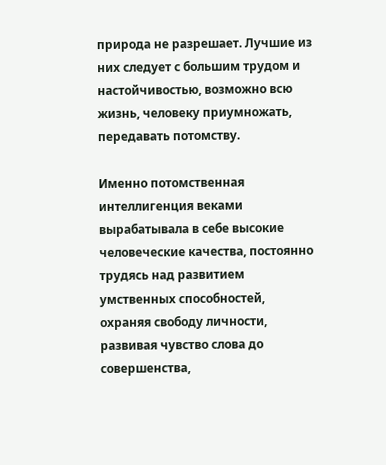природа не разрешает. Лучшие из них следует с большим трудом и настойчивостью, возможно всю жизнь, человеку приумножать, передавать потомству.

Именно потомственная интеллигенция веками вырабатывала в себе высокие человеческие качества, постоянно трудясь над развитием умственных способностей, охраняя свободу личности, развивая чувство слова до совершенства,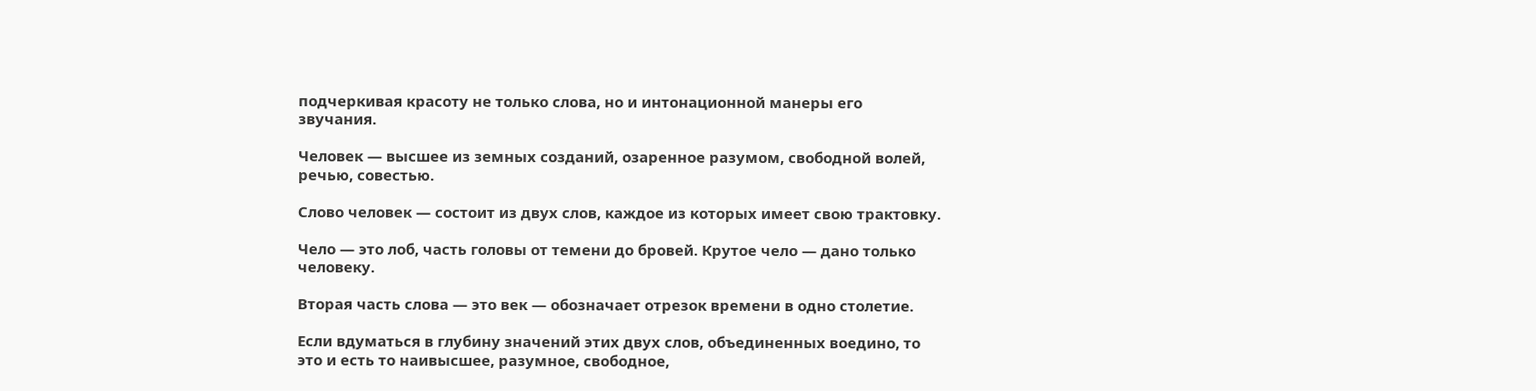подчеркивая красоту не только слова, но и интонационной манеры его звучания.

Человек — высшее из земных созданий, озаренное разумом, свободной волей, речью, совестью.

Слово человек — состоит из двух слов, каждое из которых имеет свою трактовку.

Чело — это лоб, часть головы от темени до бровей. Крутое чело — дано только человеку.

Вторая часть слова — это век — обозначает отрезок времени в одно столетие.

Если вдуматься в глубину значений этих двух слов, объединенных воедино, то это и есть то наивысшее, разумное, свободное,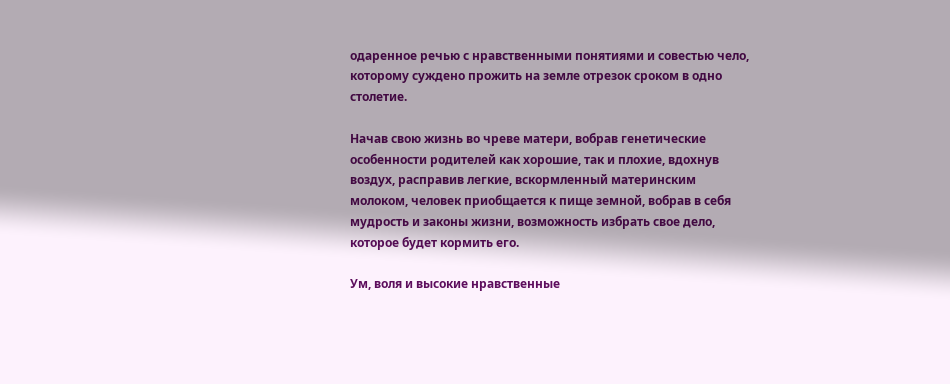одаренное речью с нравственными понятиями и совестью чело, которому суждено прожить на земле отрезок сроком в одно столетие.

Начав свою жизнь во чреве матери, вобрав генетические особенности родителей как хорошие, так и плохие, вдохнув воздух, расправив легкие, вскормленный материнским молоком, человек приобщается к пище земной, вобрав в себя мудрость и законы жизни, возможность избрать свое дело, которое будет кормить его.

Ум, воля и высокие нравственные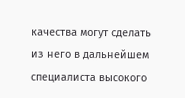качества могут сделать из него в дальнейшем специалиста высокого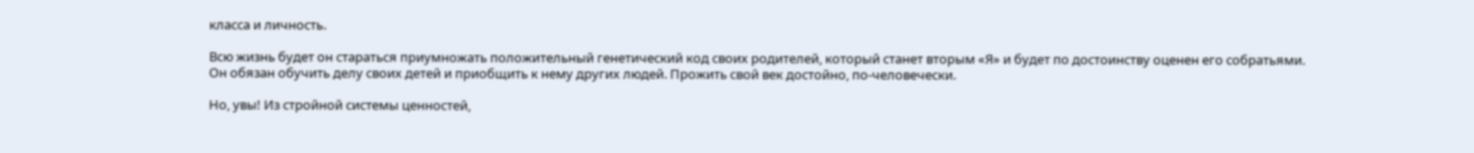класса и личность.

Всю жизнь будет он стараться приумножать положительный генетический код своих родителей, который станет вторым «Я» и будет по достоинству оценен его собратьями. Он обязан обучить делу своих детей и приобщить к нему других людей. Прожить свой век достойно, по-человечески.

Но, увы! Из стройной системы ценностей,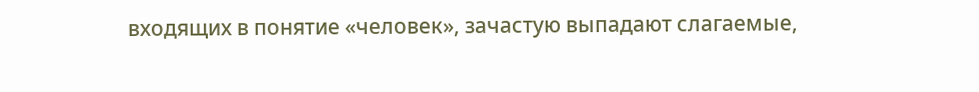входящих в понятие «человек», зачастую выпадают слагаемые,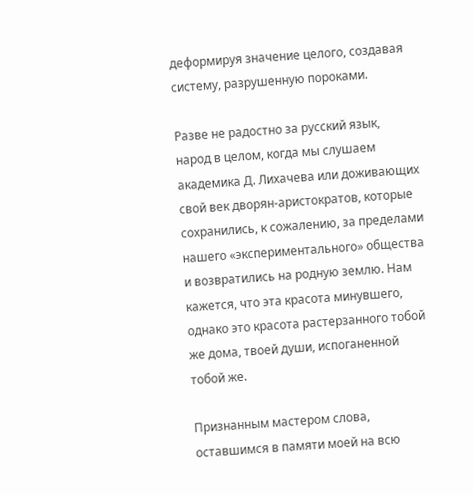деформируя значение целого, создавая систему, разрушенную пороками.

Разве не радостно за русский язык, народ в целом, когда мы слушаем академика Д. Лихачева или доживающих свой век дворян-аристократов, которые сохранились, к сожалению, за пределами нашего «экспериментального» общества и возвратились на родную землю. Нам кажется, что эта красота минувшего, однако это красота растерзанного тобой же дома, твоей души, испоганенной тобой же.

Признанным мастером слова, оставшимся в памяти моей на всю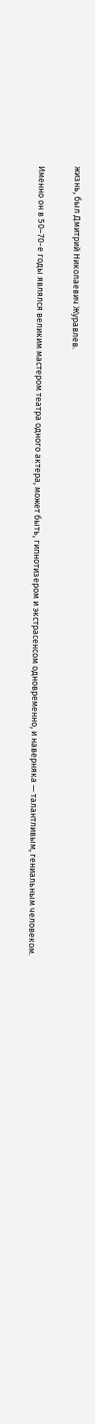жизнь, был Дмитрий Николаевич Журавлев.

Именно он в 50–70-е годы являлся великим мастером театра одного актера, может быть, гипнотизером и экстрасенсом одновременно, и наверняка — талантливым, гениальным человеком.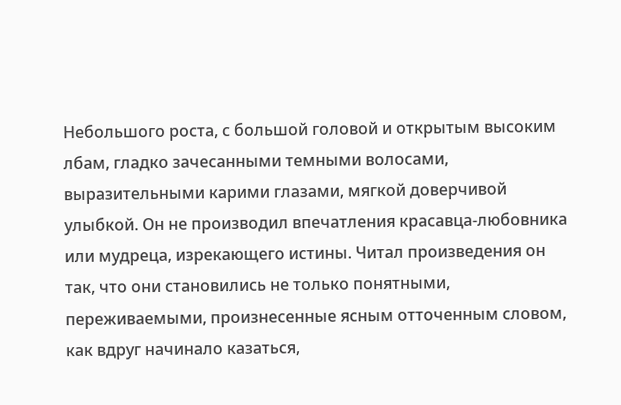Небольшого роста, с большой головой и открытым высоким лбам, гладко зачесанными темными волосами, выразительными карими глазами, мягкой доверчивой улыбкой. Он не производил впечатления красавца-любовника или мудреца, изрекающего истины. Читал произведения он так, что они становились не только понятными, переживаемыми, произнесенные ясным отточенным словом, как вдруг начинало казаться,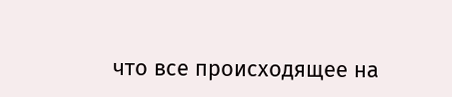что все происходящее на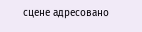сцене адресовано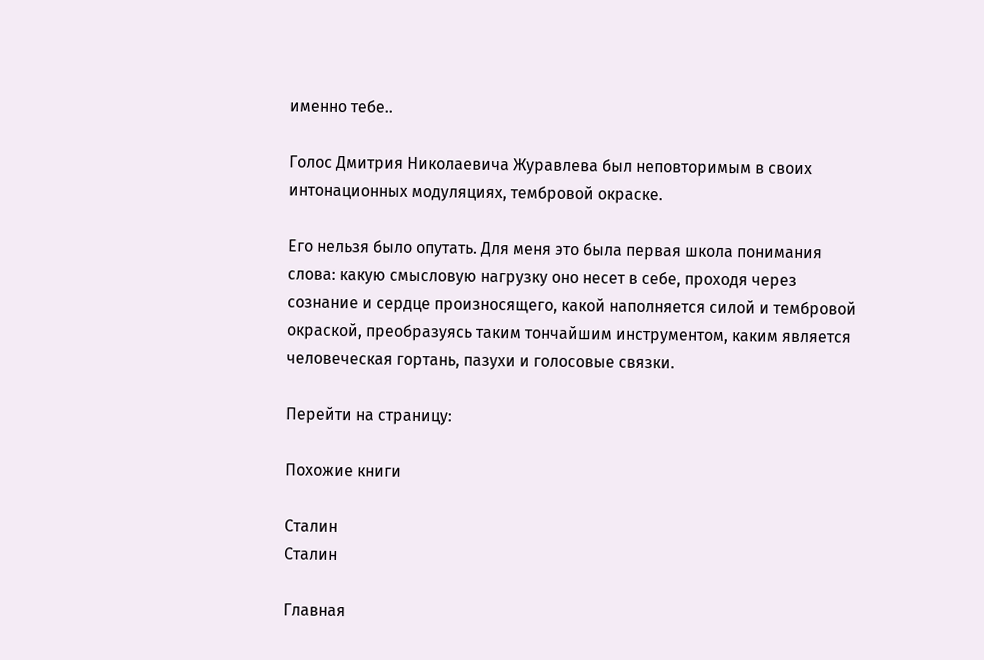именно тебе..

Голос Дмитрия Николаевича Журавлева был неповторимым в своих интонационных модуляциях, тембровой окраске.

Его нельзя было опутать. Для меня это была первая школа понимания слова: какую смысловую нагрузку оно несет в себе, проходя через сознание и сердце произносящего, какой наполняется силой и тембровой окраской, преобразуясь таким тончайшим инструментом, каким является человеческая гортань, пазухи и голосовые связки.

Перейти на страницу:

Похожие книги

Сталин
Сталин

Главная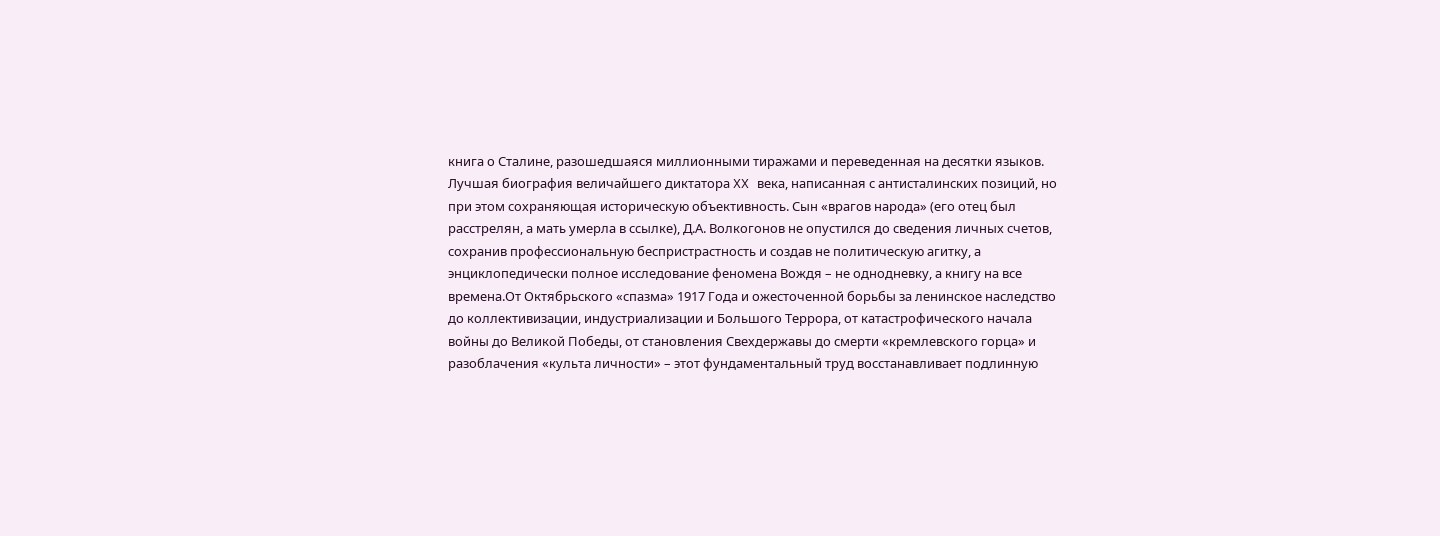книга о Сталине, разошедшаяся миллионными тиражами и переведенная на десятки языков. Лучшая биография величайшего диктатора XX века, написанная с антисталинских позиций, но при этом сохраняющая историческую объективность. Сын «врагов народа» (его отец был расстрелян, а мать умерла в ссылке), Д.А. Волкогонов не опустился до сведения личных счетов, сохранив профессиональную беспристрастность и создав не политическую агитку, а энциклопедически полное исследование феномена Вождя – не однодневку, а книгу на все времена.От Октябрьского «спазма» 1917 Года и ожесточенной борьбы за ленинское наследство до коллективизации, индустриализации и Большого Террора, от катастрофического начала войны до Великой Победы, от становления Свехдержавы до смерти «кремлевского горца» и разоблачения «культа личности» – этот фундаментальный труд восстанавливает подлинную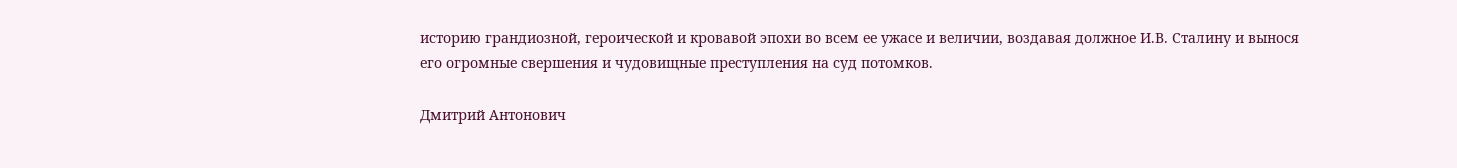историю грандиозной, героической и кровавой эпохи во всем ее ужасе и величии, воздавая должное И.В. Сталину и вынося его огромные свершения и чудовищные преступления на суд потомков.

Дмитрий Антонович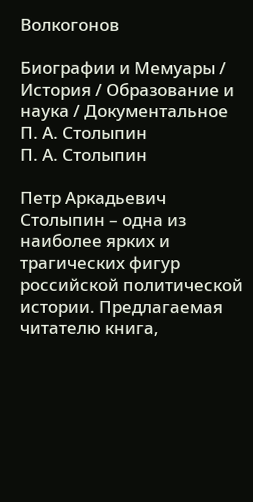Волкогонов

Биографии и Мемуары / История / Образование и наука / Документальное
П. А. Столыпин
П. А. Столыпин

Петр Аркадьевич Столыпин – одна из наиболее ярких и трагических фигур российской политической истории. Предлагаемая читателю книга,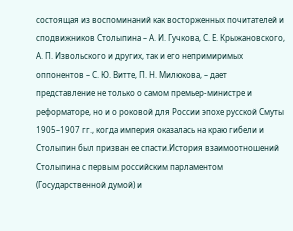состоящая из воспоминаний как восторженных почитателей и сподвижников Столыпина – А. И. Гучкова, С. Е. Крыжановского, А. П. Извольского и других, так и его непримиримых оппонентов – С. Ю. Витте, П. Н. Милюкова, – дает представление не только о самом премьер-министре и реформаторе, но и о роковой для России эпохе русской Смуты 1905–1907 гг., когда империя оказалась на краю гибели и Столыпин был призван ее спасти.История взаимоотношений Столыпина с первым российским парламентом (Государственной думой) и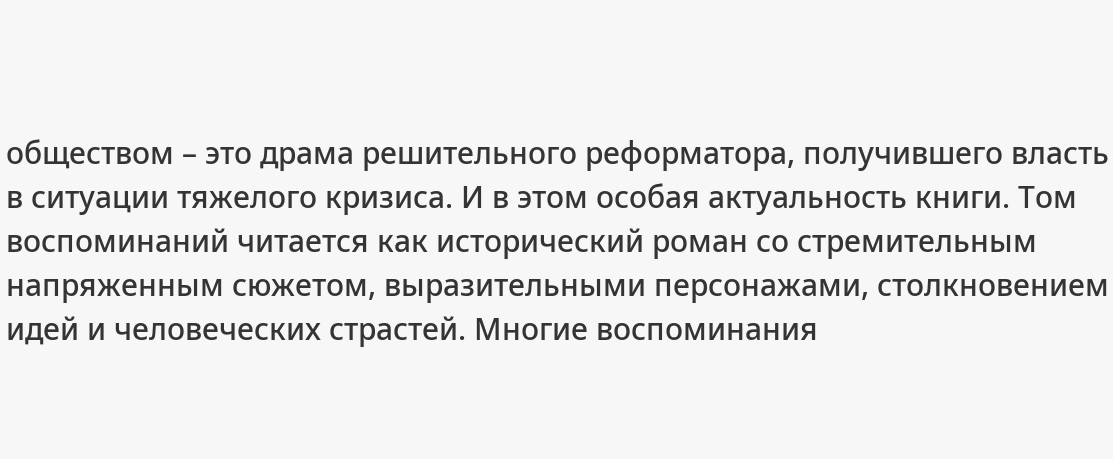обществом – это драма решительного реформатора, получившего власть в ситуации тяжелого кризиса. И в этом особая актуальность книги. Том воспоминаний читается как исторический роман со стремительным напряженным сюжетом, выразительными персонажами, столкновением идей и человеческих страстей. Многие воспоминания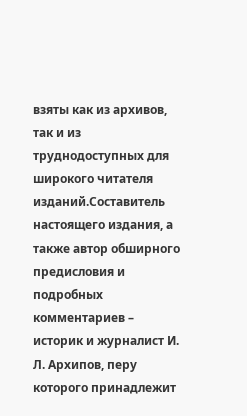взяты как из архивов, так и из труднодоступных для широкого читателя изданий.Составитель настоящего издания, а также автор обширного предисловия и подробных комментариев – историк и журналист И. Л. Архипов, перу которого принадлежит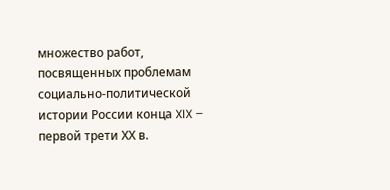множество работ, посвященных проблемам социально-политической истории России конца XIX – первой трети ХХ в.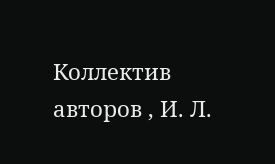Коллектив авторов , И. Л.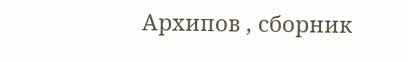Архипов , сборник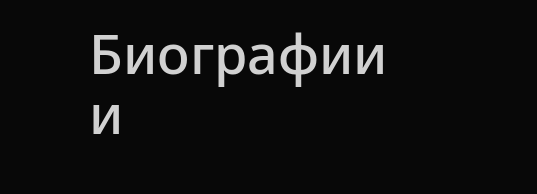Биографии и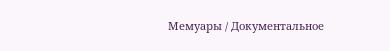Мемуары / Документальное